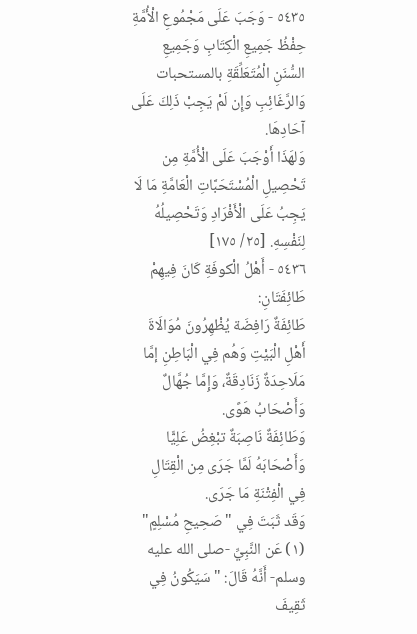٥٤٣٥ - وَجَبَ عَلَى مَجْمُوعِ الْأُمَّةِ حِفْظُ جَمِيعِ الْكِتَابِ وَجَمِيعِ السُّنَنِ الْمُتَعَلِّقَةِ بالمستحبات وَالرَّغَائِبِ وَإِن لَمْ يَجِبْ ذَلِكَ عَلَى آحَادِهَا.
وَلهَذَا أَوْجَبَ عَلَى الْأُمَّةِ مِن تَحْصِيلِ الْمُسْتَحَبَّاتِ الْعَامَّةِ مَا لَا يَجِبُ عَلَى الْأَفْرَادِ وَتَحْصِيلُهُ لِنَفْسِهِ. [٢٥/ ١٧٥]
٥٤٣٦ - أَهْلُ الْكوفَةِ كَانَ فِيهِمْ طَائِفَتَانِ:
طَائِفَةٌ رَافِضَة يُظْهِرُونَ مُوَالَاةَ أَهْلِ الْبَيْتِ وَهُم فِي الْبَاطِنِ إمَّا مَلَاحِدَةٌ زَنَادِقَةٌ، وَإِمَّا جُهَّالٌ وَأَصْحَابُ هَوًى.
وَطَائِفَةٌ نَاصِبَةٌ تبْغِضُ عَلِيًّا وَأَصْحَابَهُ لَمَّا جَرَى مِن الْقِتَالِ فِي الْفِتْنَةِ مَا جَرَى.
وَقَد ثَبَتَ فِي "صَحِيحِ مُسْلِمٍ" (١) عَن النَّبِيِّ -صلى الله عليه وسلم- أَنَّهُ قَالَ: "سَيَكُونُ فِي ثَقِيفَ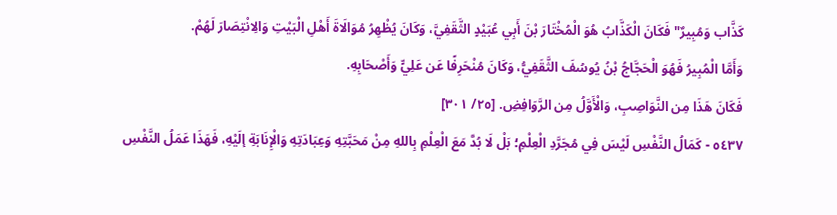كَذَّاب وَمُبِيرٌ" فَكَانَ الْكَذَّابُ هُوَ الْمُخْتَارَ بْنَ أَبِي عُبَيْدٍ الثَّقَفِيَّ، وَكَانَ يُظْهِرُ مُوَالَاةَ أَهْلِ الْبَيْتِ وَالِانْتِصَارَ لَهُمْ.
وَأَمَّا الْمُبِيرُ فَهُوَ الْحَجَّاجُ بْنُ يُوسُفَ الثَّقَفِيُّ، وَكَانَ مُنْحَرِفًا عَن عَلِيٍّ وَأَصْحَابِهِ.
فَكَانَ هَذَا مِن النَّوَاصِبِ، وَالْأَوَّلُ مِن الرَّوَافِضِ. [٢٥/ ٣٠١]
٥٤٣٧ - كَمَالُ النَّفْسِ لَيْسَ فِي مُجَرَّدِ الْعِلْمِ؛ بَلْ لَا بُدَّ مَعَ الْعِلْمِ بِاللهِ مِنْ مَحَبَّتِهِ وَعِبَادَتِهِ وَالْإِنَابَةِ إلَيْهِ، فَهَذَا عَمَلُ النَّفْسِ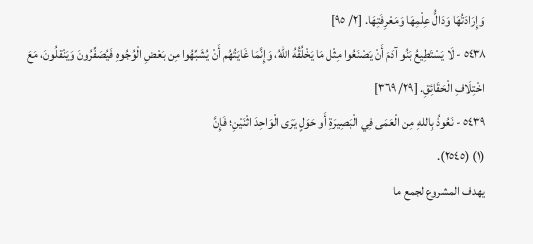وَإِرَادَتُهَا وَدَالُّ عِلْمِهَا وَمَعْرِفَتِهَا. [٢/ ٩٥]
٥٤٣٨ - لَا يَسْتَطِيعُ بَنُو آدَمَ أَنْ يَصْنَعُوا مِثْل مَا يَخْلُقُهُ اللهُ، وَإِنَّمَا غَايَتُهُم أَنْ يُشَبِّهُوا مِن بَعْضِ الْوُجُوهِ فَيُصَفِّرُونَ وَيَنْقلُونَ، مَعَ اخْتِلَافِ الْحَقَائِقِ. [٢٩/ ٣٦٩]
٥٤٣٩ - نَعُوذُ بِاللهِ مِن الْعَمَى فِي الْبَصِيرَةِ أَو حَوَلٍ يَرَى الْوَاحِدَ اثْنَيْنِ؛ فَإِنَّ
(١) (٢٥٤٥).
يهدف المشروع لجمع ما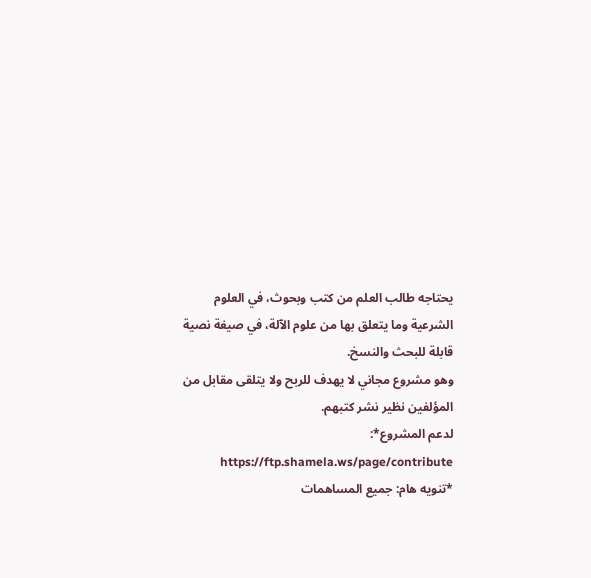يحتاجه طالب العلم من كتب وبحوث، في العلوم الشرعية وما يتعلق بها من علوم الآلة، في صيغة نصية قابلة للبحث والنسخ.
وهو مشروع مجاني لا يهدف للربح ولا يتلقى مقابل من المؤلفين نظير نشر كتبهم.
لدعم المشروع*: https://ftp.shamela.ws/page/contribute
*تنويه هام: جميع المساهمات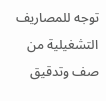توجه للمصاريف التشغيلية من صف وتدقيق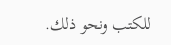للكتب ونحو ذلك.